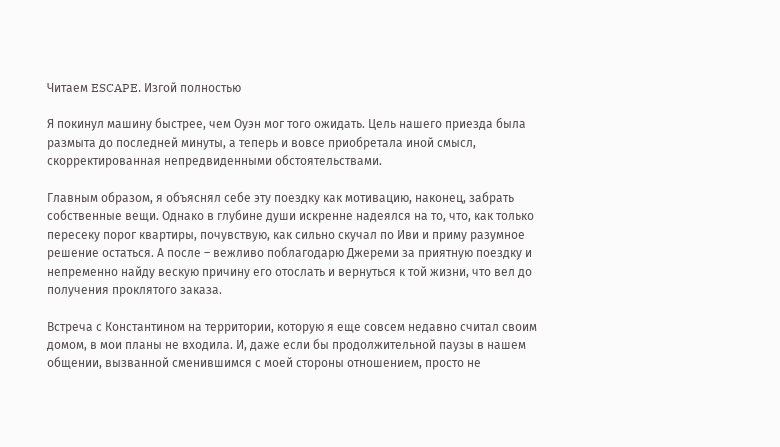Читаем ESCAPE. Изгой полностью

Я покинул машину быстрее, чем Оуэн мог того ожидать. Цель нашего приезда была размыта до последней минуты, а теперь и вовсе приобретала иной смысл, скорректированная непредвиденными обстоятельствами.

Главным образом, я объяснял себе эту поездку как мотивацию, наконец, забрать собственные вещи. Однако в глубине души искренне надеялся на то, что, как только пересеку порог квартиры, почувствую, как сильно скучал по Иви и приму разумное решение остаться. А после – вежливо поблагодарю Джереми за приятную поездку и непременно найду вескую причину его отослать и вернуться к той жизни, что вел до получения проклятого заказа.

Встреча с Константином на территории, которую я еще совсем недавно считал своим домом, в мои планы не входила. И, даже если бы продолжительной паузы в нашем общении, вызванной сменившимся с моей стороны отношением, просто не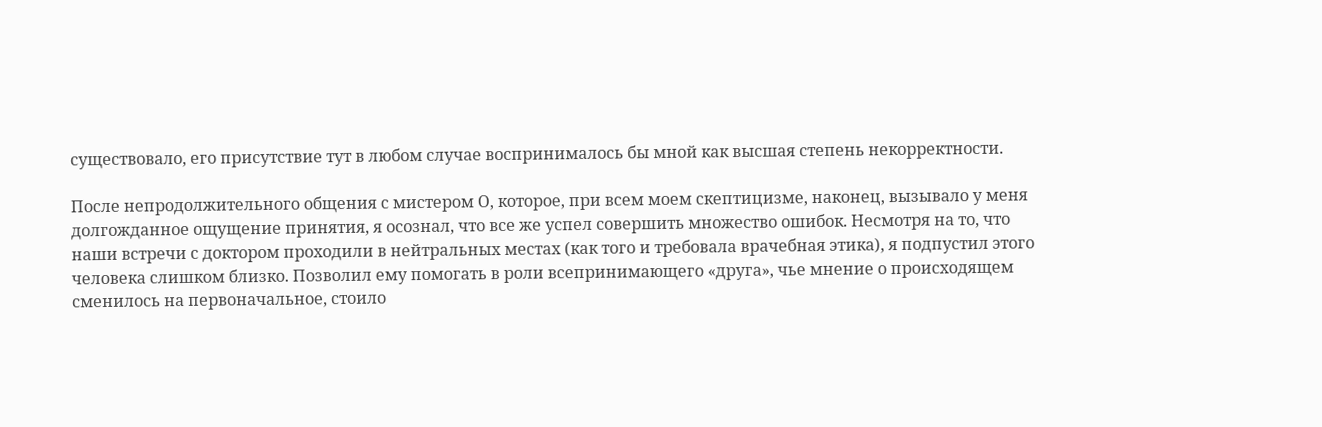существовало, его присутствие тут в любом случае воспринималось бы мной как высшая степень некорректности.

После непродолжительного общения с мистером О, которое, при всем моем скептицизме, наконец, вызывало у меня долгожданное ощущение принятия, я осознал, что все же успел совершить множество ошибок. Несмотря на то, что наши встречи с доктором проходили в нейтральных местах (как того и требовала врачебная этика), я подпустил этого человека слишком близко. Позволил ему помогать в роли всепринимающего «друга», чье мнение о происходящем сменилось на первоначальное, стоило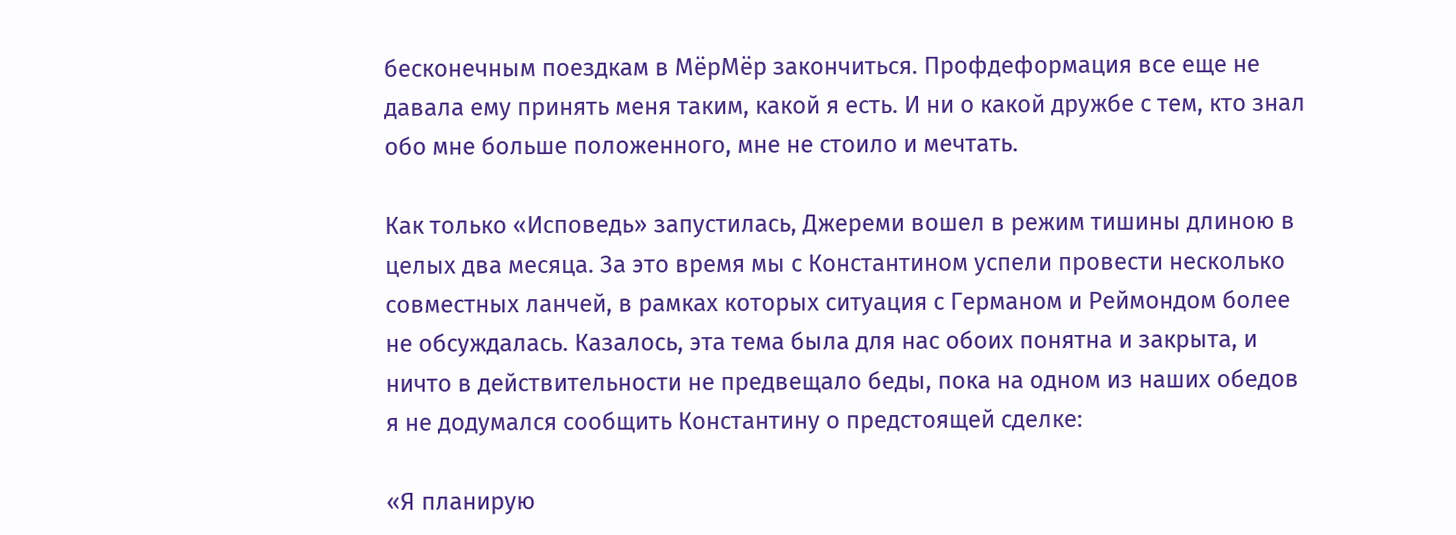бесконечным поездкам в МёрМёр закончиться. Профдеформация все еще не давала ему принять меня таким, какой я есть. И ни о какой дружбе с тем, кто знал обо мне больше положенного, мне не стоило и мечтать.

Как только «Исповедь» запустилась, Джереми вошел в режим тишины длиною в целых два месяца. За это время мы с Константином успели провести несколько совместных ланчей, в рамках которых ситуация с Германом и Реймондом более не обсуждалась. Казалось, эта тема была для нас обоих понятна и закрыта, и ничто в действительности не предвещало беды, пока на одном из наших обедов я не додумался сообщить Константину о предстоящей сделке:

«Я планирую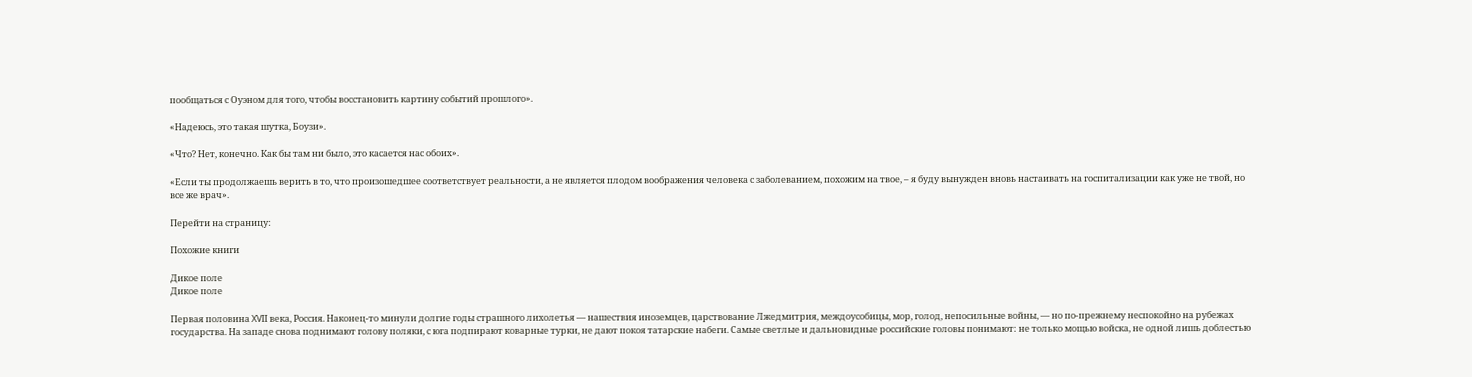пообщаться с Оуэном для того, чтобы восстановить картину событий прошлого».

«Надеюсь, это такая шутка, Боузи».

«Что? Нет, конечно. Как бы там ни было, это касается нас обоих».

«Если ты продолжаешь верить в то, что произошедшее соответствует реальности, а не является плодом воображения человека с заболеванием, похожим на твое, – я буду вынужден вновь настаивать на госпитализации как уже не твой, но все же врач».

Перейти на страницу:

Похожие книги

Дикое поле
Дикое поле

Первая половина XVII века, Россия. Наконец-то минули долгие годы страшного лихолетья — нашествия иноземцев, царствование Лжедмитрия, междоусобицы, мор, голод, непосильные войны, — но по-прежнему неспокойно на рубежах государства. На западе снова поднимают голову поляки, с юга подпирают коварные турки, не дают покоя татарские набеги. Самые светлые и дальновидные российские головы понимают: не только мощью войска, не одной лишь доблестью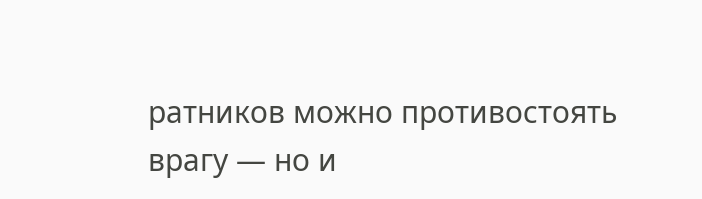ратников можно противостоять врагу — но и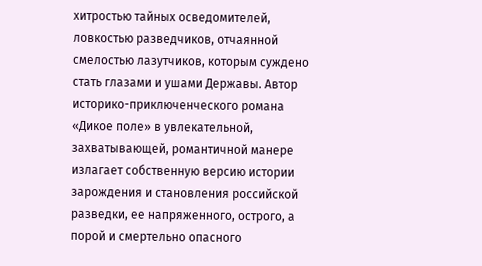хитростью тайных осведомителей, ловкостью разведчиков, отчаянной смелостью лазутчиков, которым суждено стать глазами и ушами Державы. Автор историко-приключенческого романа «Дикое поле» в увлекательной, захватывающей, романтичной манере излагает собственную версию истории зарождения и становления российской разведки, ее напряженного, острого, а порой и смертельно опасного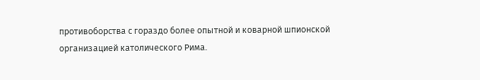противоборства с гораздо более опытной и коварной шпионской организацией католического Рима.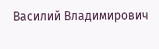Василий Владимирович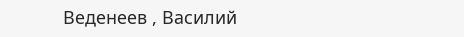Веденеев , Василий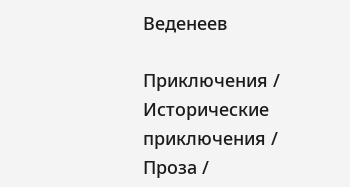Веденеев

Приключения / Исторические приключения / Проза /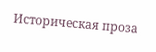Историческая проза